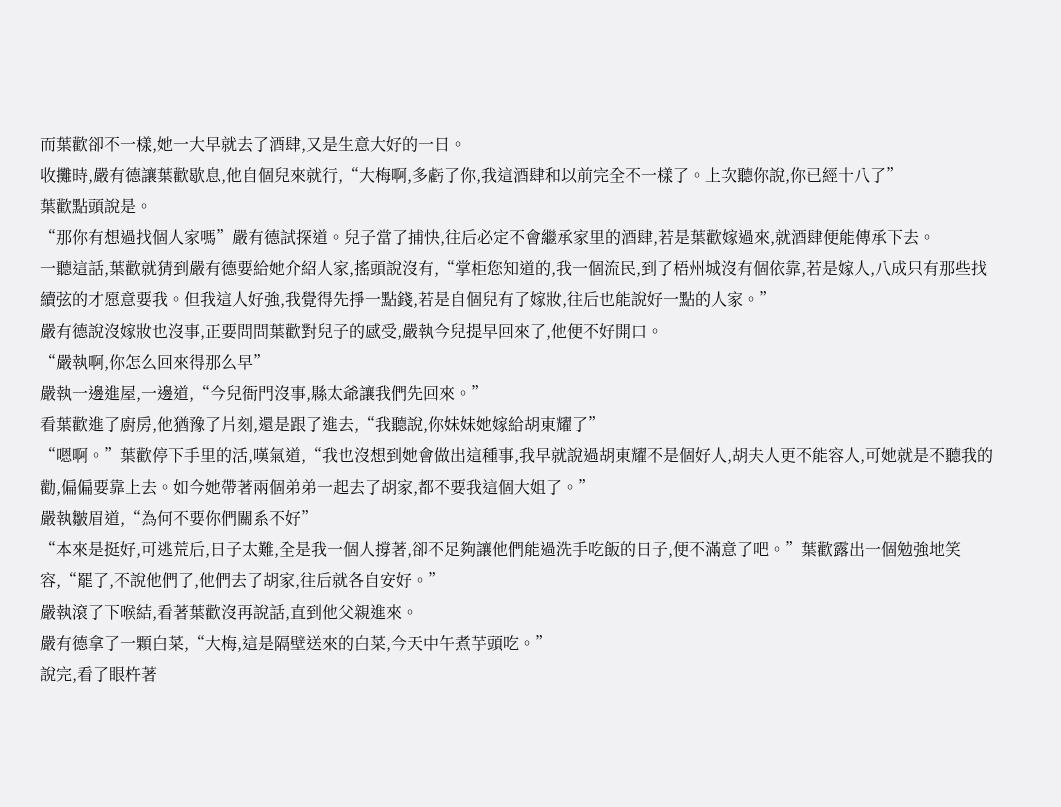而葉歡卻不一樣,她一大早就去了酒肆,又是生意大好的一日。
收攤時,嚴有德讓葉歡歇息,他自個兒來就行,“大梅啊,多虧了你,我這酒肆和以前完全不一樣了。上次聽你說,你已經十八了”
葉歡點頭說是。
“那你有想過找個人家嗎”嚴有德試探道。兒子當了捕快,往后必定不會繼承家里的酒肆,若是葉歡嫁過來,就酒肆便能傳承下去。
一聽這話,葉歡就猜到嚴有德要給她介紹人家,搖頭說沒有,“掌柜您知道的,我一個流民,到了梧州城沒有個依靠,若是嫁人,八成只有那些找續弦的才愿意要我。但我這人好強,我覺得先掙一點錢,若是自個兒有了嫁妝,往后也能說好一點的人家。”
嚴有德說沒嫁妝也沒事,正要問問葉歡對兒子的感受,嚴執今兒提早回來了,他便不好開口。
“嚴執啊,你怎么回來得那么早”
嚴執一邊進屋,一邊道,“今兒衙門沒事,縣太爺讓我們先回來。”
看葉歡進了廚房,他猶豫了片刻,還是跟了進去,“我聽說,你妹妹她嫁給胡東耀了”
“嗯啊。”葉歡停下手里的活,嘆氣道,“我也沒想到她會做出這種事,我早就說過胡東耀不是個好人,胡夫人更不能容人,可她就是不聽我的勸,偏偏要靠上去。如今她帶著兩個弟弟一起去了胡家,都不要我這個大姐了。”
嚴執皺眉道,“為何不要你們關系不好”
“本來是挺好,可逃荒后,日子太難,全是我一個人撐著,卻不足夠讓他們能過洗手吃飯的日子,便不滿意了吧。”葉歡露出一個勉強地笑容,“罷了,不說他們了,他們去了胡家,往后就各自安好。”
嚴執滾了下喉結,看著葉歡沒再說話,直到他父親進來。
嚴有德拿了一顆白菜,“大梅,這是隔壁送來的白菜,今天中午煮芋頭吃。”
說完,看了眼杵著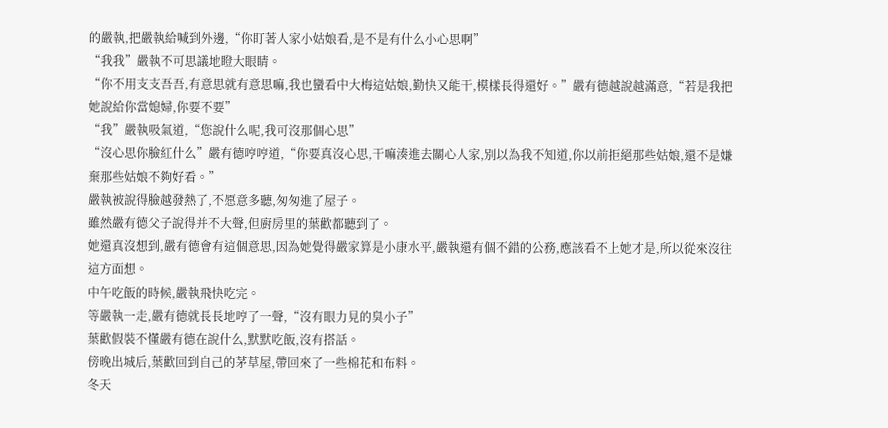的嚴執,把嚴執給喊到外邊,“你盯著人家小姑娘看,是不是有什么小心思啊”
“我我”嚴執不可思議地瞪大眼睛。
“你不用支支吾吾,有意思就有意思嘛,我也蠻看中大梅這姑娘,勤快又能干,模樣長得還好。”嚴有德越說越滿意,“若是我把她說給你當媳婦,你要不要”
“我”嚴執吸氣道,“您說什么呢,我可沒那個心思”
“沒心思你臉紅什么”嚴有德哼哼道,“你要真沒心思,干嘛湊進去關心人家,別以為我不知道,你以前拒絕那些姑娘,還不是嫌棄那些姑娘不夠好看。”
嚴執被說得臉越發熱了,不愿意多聽,匆匆進了屋子。
雖然嚴有德父子說得并不大聲,但廚房里的葉歡都聽到了。
她還真沒想到,嚴有德會有這個意思,因為她覺得嚴家算是小康水平,嚴執還有個不錯的公務,應該看不上她才是,所以從來沒往這方面想。
中午吃飯的時候,嚴執飛快吃完。
等嚴執一走,嚴有德就長長地哼了一聲,“沒有眼力見的臭小子”
葉歡假裝不懂嚴有德在說什么,默默吃飯,沒有搭話。
傍晚出城后,葉歡回到自己的茅草屋,帶回來了一些棉花和布料。
冬天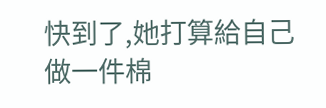快到了,她打算給自己做一件棉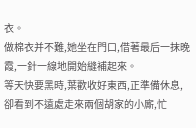衣。
做棉衣并不難,她坐在門口,借著最后一抹晚霞,一針一線地開始縫補起來。
等天快要黑時,葉歡收好東西,正準備休息,卻看到不遠處走來兩個胡家的小廝,忙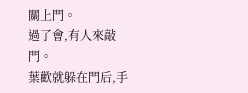關上門。
過了會,有人來敲門。
葉歡就躲在門后,手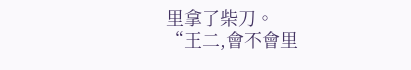里拿了柴刀。
“王二,會不會里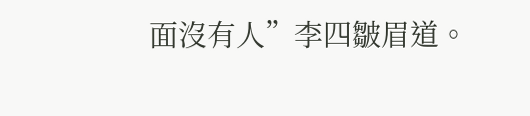面沒有人”李四皺眉道。